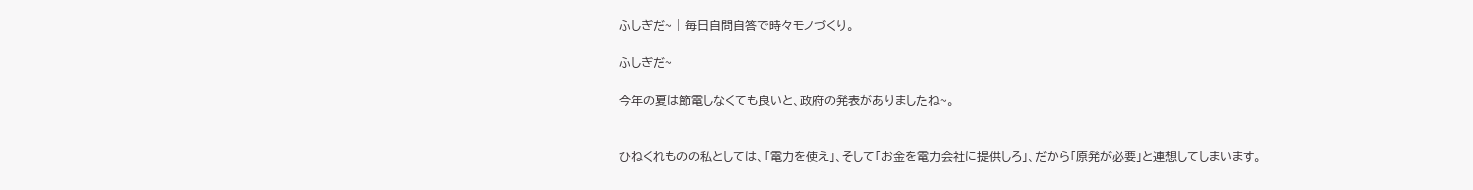ふしぎだ~ | 毎日自問自答で時々モノづくり。

ふしぎだ~

今年の夏は節電しなくても良いと、政府の発表がありましたね~。


ひねくれものの私としては、「電力を使え」、そして「お金を電力会社に提供しろ」、だから「原発が必要」と連想してしまいます。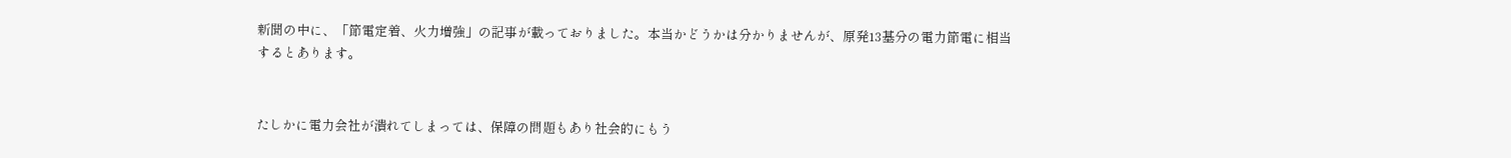新聞の中に、「節電定着、火力増強」の記事が載っておりました。本当かどうかは分かりませんが、原発13基分の電力節電に相当するとあります。


たしかに電力会社が潰れてしまっては、保障の問題もあり社会的にもう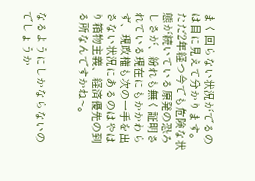まく回らない状況がでるのは目に見えて分かります。ただ2年経つ今でも危険な状態が続いている原発の恐ろしさが、紛れも無く証明されている現在にもかかわらず、現政権も次の一手を出さない状況にあるのはやはり箱物主義、経済優先の到る所なんですかね~。


なるようにしかならないのでしょうか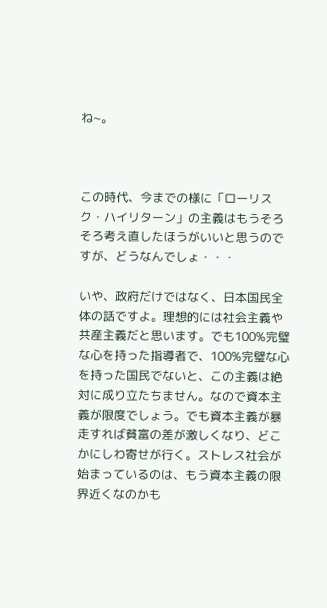ね~。



この時代、今までの様に「ローリスク・ハイリターン」の主義はもうそろそろ考え直したほうがいいと思うのですが、どうなんでしょ・・・

いや、政府だけではなく、日本国民全体の話ですよ。理想的には社会主義や共産主義だと思います。でも100%完璧な心を持った指導者で、100%完璧な心を持った国民でないと、この主義は絶対に成り立たちません。なので資本主義が限度でしょう。でも資本主義が暴走すれば貧富の差が激しくなり、どこかにしわ寄せが行く。ストレス社会が始まっているのは、もう資本主義の限界近くなのかも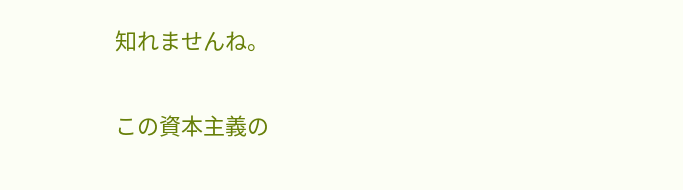知れませんね。


この資本主義の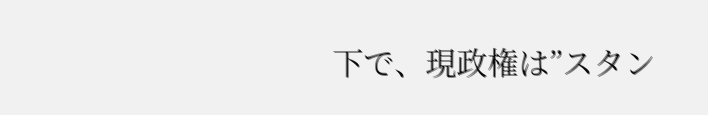下で、現政権は”スタン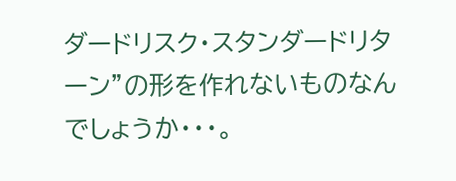ダードリスク・スタンダードリターン”の形を作れないものなんでしょうか・・・。